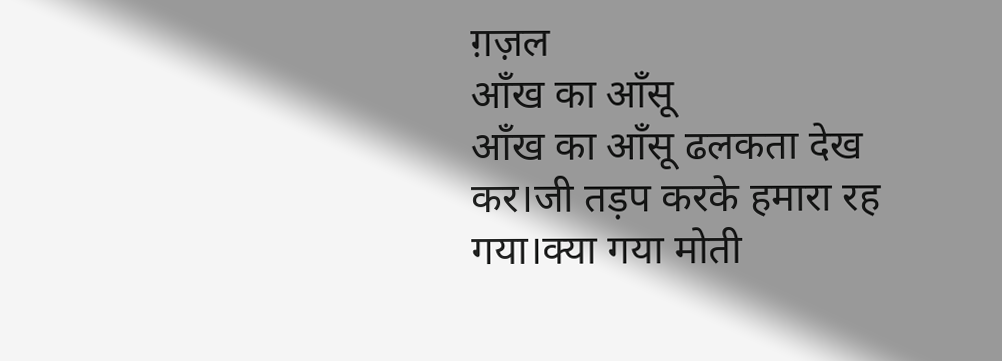ग़ज़ल
आँख का आँसू
आँख का आँसू ढलकता देख कर।जी तड़प करके हमारा रह गया।क्या गया मोती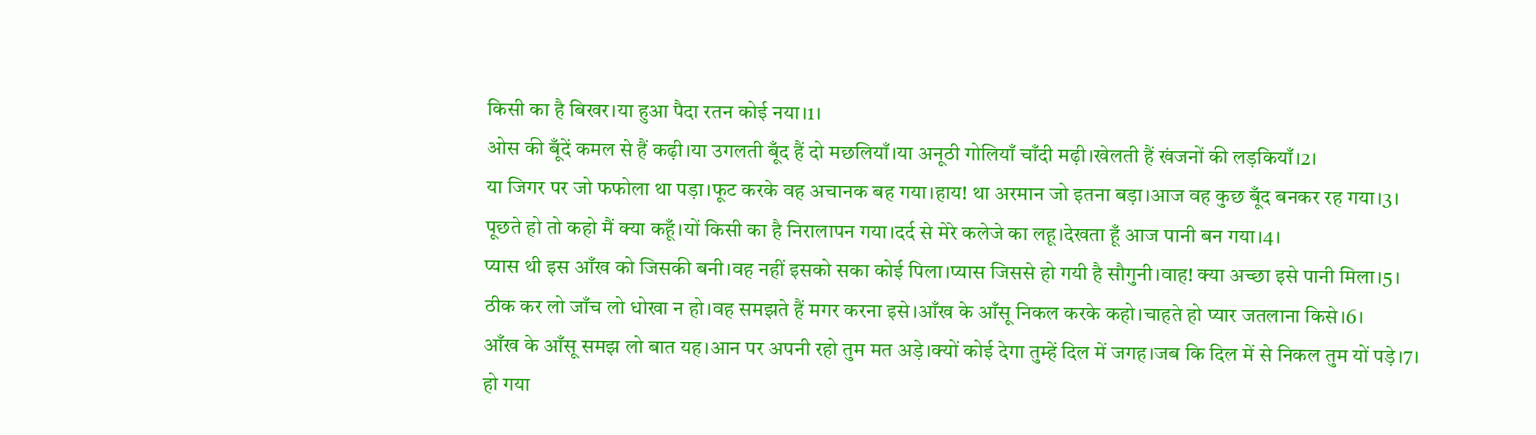किसी का है बिखर।या हुआ पैदा रतन कोई नया।1।
ओस की बूँदें कमल से हैं कढ़ी।या उगलती बूँद हैं दो मछलियाँ।या अनूठी गोलियाँ चाँदी मढ़ी।खेलती हैं खंजनों की लड़कियाँ।2।
या जिगर पर जो फफोला था पड़ा।फूट करके वह अचानक बह गया।हाय! था अरमान जो इतना बड़ा।आज वह कुछ बूँद बनकर रह गया।3।
पूछते हो तो कहो मैं क्या कहूँ।यों किसी का है निरालापन गया।दर्द से मेरे कलेजे का लहू।देखता हूँ आज पानी बन गया।4।
प्यास थी इस आँख को जिसकी बनी।वह नहीं इसको सका कोई पिला।प्यास जिससे हो गयी है सौगुनी।वाह! क्या अच्छा इसे पानी मिला।5।
ठीक कर लो जाँच लो धोखा न हो।वह समझते हैं मगर करना इसे।आँख के आँसू निकल करके कहो।चाहते हो प्यार जतलाना किसे।6।
आँख के आँसू समझ लो बात यह।आन पर अपनी रहो तुम मत अड़े।क्यों कोई देगा तुम्हें दिल में जगह।जब कि दिल में से निकल तुम यों पड़े।7।
हो गया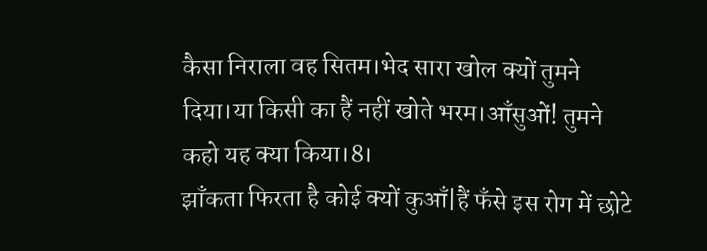कैसा निराला वह सितम।भेद सारा खोल क्यों तुमने दिया।या किसी का हैं नहीं खोते भरम।आँसुओं! तुमने कहो यह क्या किया।8।
झाँकता फिरता है कोई क्यों कुआँ|हैं फँसे इस रोग में छोटे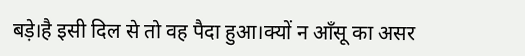बड़े।है इसी दिल से तो वह पैदा हुआ।क्यों न आँसू का असर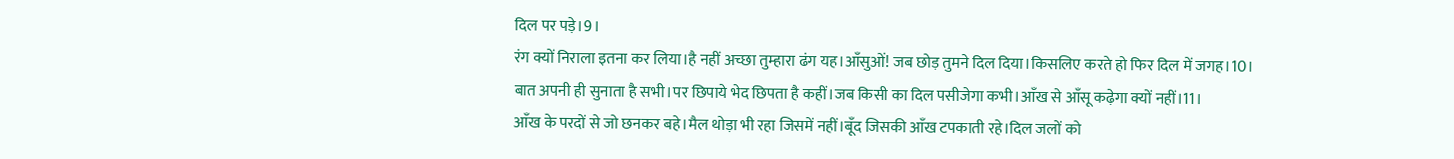दिल पर पड़े।9।
रंग क्यों निराला इतना कर लिया।है नहीं अच्छा तुम्हारा ढंग यह।आँसुओं! जब छोड़ तुमने दिल दिया।किसलिए करते हो फिर दिल में जगह।10।
बात अपनी ही सुनाता है सभी।पर छिपाये भेद छिपता है कहीं।जब किसी का दिल पसीजेगा कभी।आँख से आँसू कढ़ेगा क्यों नहीं।11।
आँख के परदों से जो छनकर बहे।मैल थोड़ा भी रहा जिसमें नहीं।बूँद जिसकी आँख टपकाती रहे।दिल जलों को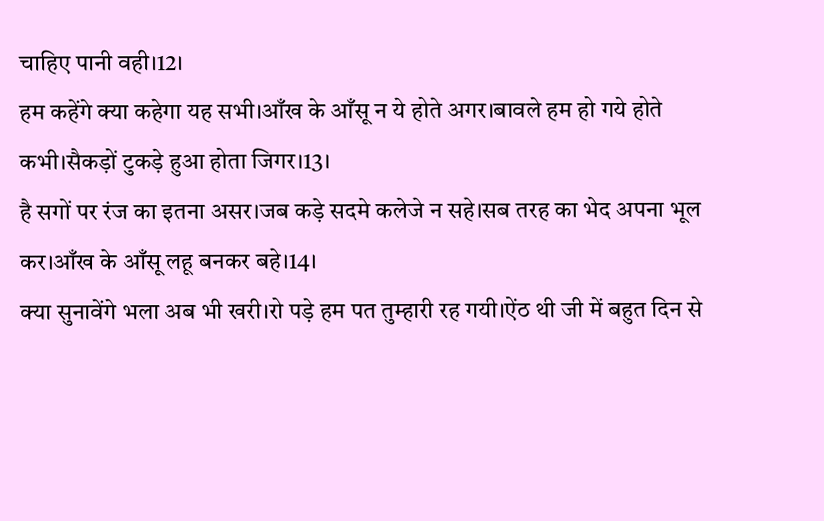चाहिए पानी वही।12।
हम कहेंगे क्या कहेगा यह सभी।आँख के आँसू न ये होते अगर।बावले हम हो गये होते कभी।सैकड़ों टुकड़े हुआ होता जिगर।13।
है सगों पर रंज का इतना असर।जब कड़े सदमे कलेजे न सहे।सब तरह का भेद अपना भूल कर।आँख के आँसू लहू बनकर बहे।14।
क्या सुनावेंगे भला अब भी खरी।रो पड़े हम पत तुम्हारी रह गयी।ऐंठ थी जी में बहुत दिन से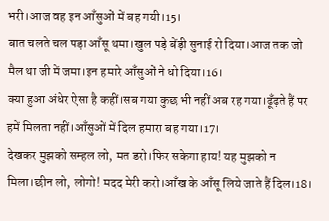भरी।आज वह इन आँसुओं में बह गयी।15।
बात चलते चल पड़ा आँसू थमा।खुल पड़े बेंड़ी सुनाई रो दिया।आज तक जो मैल था जी में जमा।इन हमारे आँसुओं ने धो दिया।16।
क्या हुआ अंधेर ऐसा है कहीं।सब गया कुछ भी नहीं अब रह गया।ढूँढ़ते हैं पर हमें मिलता नहीं।आँसुओं में दिल हमारा बह गया।17।
देखकर मुझको सम्हल लो, मत डरो।फिर सकेगा हाय! यह मुझको न मिला।छीन लो, लोगो! मदद मेरी करो।आँख के आँसू लिये जाते हैं दिल।18।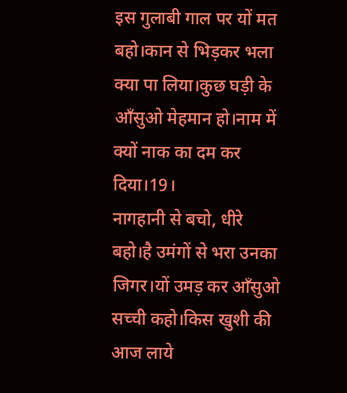इस गुलाबी गाल पर यों मत बहो।कान से भिड़कर भला क्या पा लिया।कुछ घड़ी के आँसुओ मेहमान हो।नाम में क्यों नाक का दम कर दिया।19।
नागहानी से बचो, धीरे बहो।है उमंगों से भरा उनका जिगर।यों उमड़ कर आँसुओ सच्ची कहो।किस खुशी की आज लाये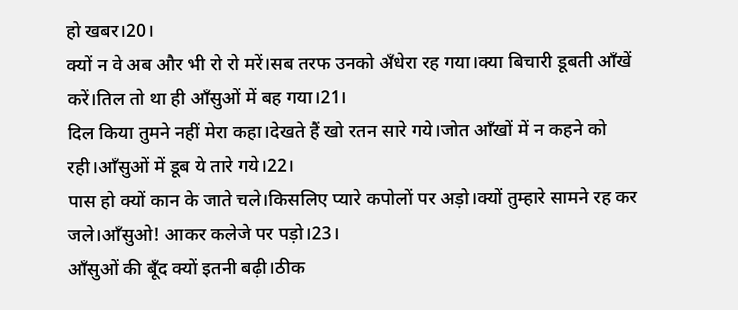हो खबर।20।
क्यों न वे अब और भी रो रो मरें।सब तरफ उनको अँधेरा रह गया।क्या बिचारी डूबती आँखें करें।तिल तो था ही आँसुओं में बह गया।21।
दिल किया तुमने नहीं मेरा कहा।देखते हैं खो रतन सारे गये।जोत आँखों में न कहने को रही।आँसुओं में डूब ये तारे गये।22।
पास हो क्यों कान के जाते चले।किसलिए प्यारे कपोलों पर अड़ो।क्यों तुम्हारे सामने रह कर जले।आँसुओ! आकर कलेजे पर पड़ो।23।
आँसुओं की बूँद क्यों इतनी बढ़ी।ठीक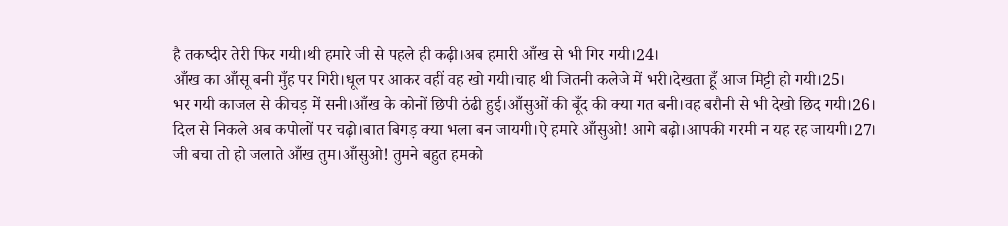है तकष्दीर तेरी फिर गयी।थी हमारे जी से पहले ही कढ़ी।अब हमारी आँख से भी गिर गयी।24।
आँख का आँसू बनी मुँह पर गिरी।धूल पर आकर वहीं वह खो गयी।चाह थी जितनी कलेजे में भरी।देखता हूँ आज मिट्टी हो गयी।25।
भर गयी काजल से कीचड़ में सनी।आँख के कोनों छिपी ठंढी हुई।आँसुओं की बूँद की क्या गत बनी।वह बरौनी से भी देखो छिद गयी।26।
दिल से निकले अब कपोलों पर चढ़ो।बात बिगड़ क्या भला बन जायगी।ऐ हमारे आँसुओ! आगे बढ़ो।आपकी गरमी न यह रह जायगी।27।
जी बचा तो हो जलाते आँख तुम।आँसुओ! तुमने बहुत हमको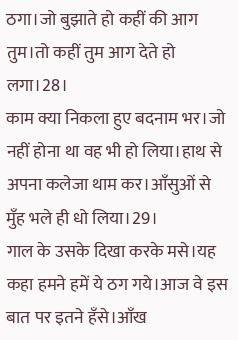ठगा।जो बुझाते हो कहीं की आग तुम।तो कहीं तुम आग देते हो लगा।28।
काम क्या निकला हुए बदनाम भर।जो नहीं होना था वह भी हो लिया।हाथ से अपना कलेजा थाम कर।आँसुओं से मुँह भले ही धो लिया।29।
गाल के उसके दिखा करके मसे।यह कहा हमने हमें ये ठग गये।आज वे इस बात पर इतने हँसे।आँख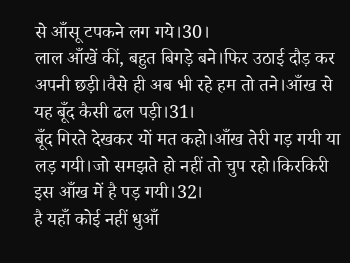से आँसू टपकने लग गये।30।
लाल आँखें कीं, बहुत बिगड़े बने।फिर उठाई दौड़ कर अपनी छड़ी।वैसे ही अब भी रहे हम तो तने।आँख से यह बूँद कैसी ढल पड़ी।31।
बूँद गिरते देखकर यों मत कहो।आँख तेरी गड़ गयी या लड़ गयी।जो समझते हो नहीं तो चुप रहो।किरकिरी इस आँख में है पड़ गयी।32।
है यहाँ कोई नहीं धुआँ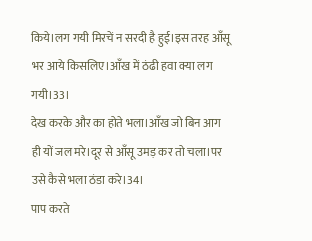किये।लग गयी मिरचें न सरदी है हुई।इस तरह आँसू भर आये किसलिए।आँख में ठंढी हवा क्या लग गयी।33।
देख करके और का होते भला।आँख जो बिन आग ही यों जल मरे।दूर से आँसू उमड़ कर तो चला।पर उसे कैसे भला ठंडा करे।34।
पाप करते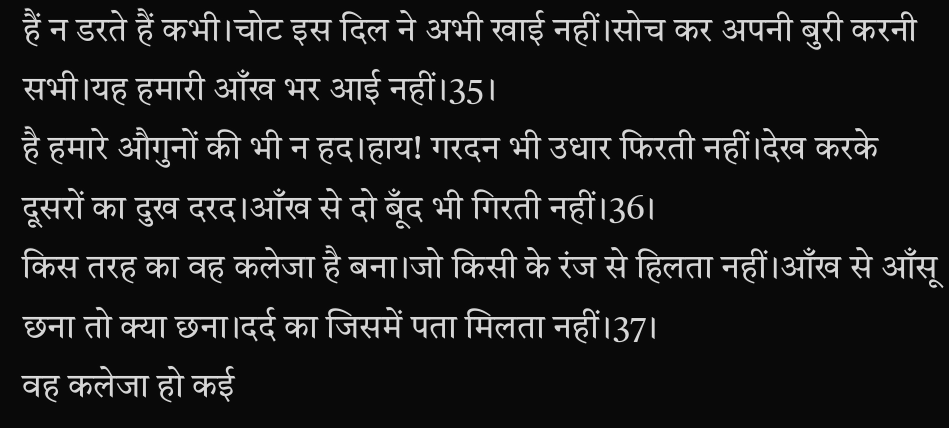हैं न डरते हैं कभी।चोट इस दिल ने अभी खाई नहीं।सोच कर अपनी बुरी करनी सभी।यह हमारी आँख भर आई नहीं।35।
है हमारे औगुनों की भी न हद।हाय! गरदन भी उधार फिरती नहीं।देख करके दूसरों का दुख दरद।आँख से दो बूँद भी गिरती नहीं।36।
किस तरह का वह कलेजा है बना।जो किसी के रंज से हिलता नहीं।आँख से आँसू छना तो क्या छना।दर्द का जिसमें पता मिलता नहीं।37।
वह कलेजा हो कई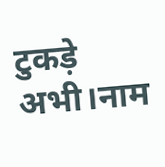टुकड़े अभी।नाम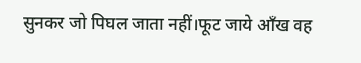सुनकर जो पिघल जाता नहीं।फूट जाये आँख वह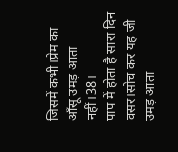जिसमें कभी।प्रेम का आँसू उमड़ आता नहीं।38।
पाप में होता है सारा दिन वसर।सोच कर यह जी उमड़ आता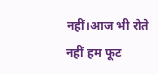नहीं।आज भी रोते नहीं हम फूट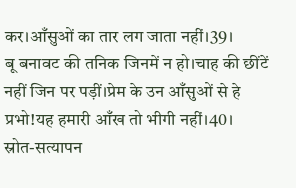कर।आँसुओं का तार लग जाता नहीं।39।
बू बनावट की तनिक जिनमें न हो।चाह की छींटें नहीं जिन पर पड़ीं।प्रेम के उन आँसुओं से हे प्रभो!यह हमारी आँख तो भीगी नहीं।40।
स्रोत-सत्यापन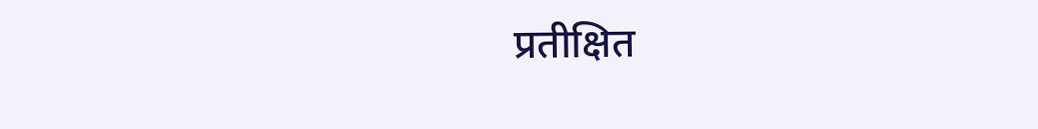प्रतीक्षित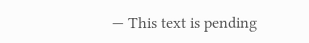— This text is pending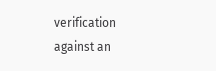verification against an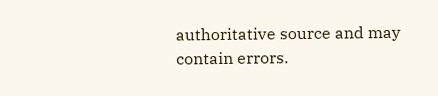authoritative source and may contain errors.